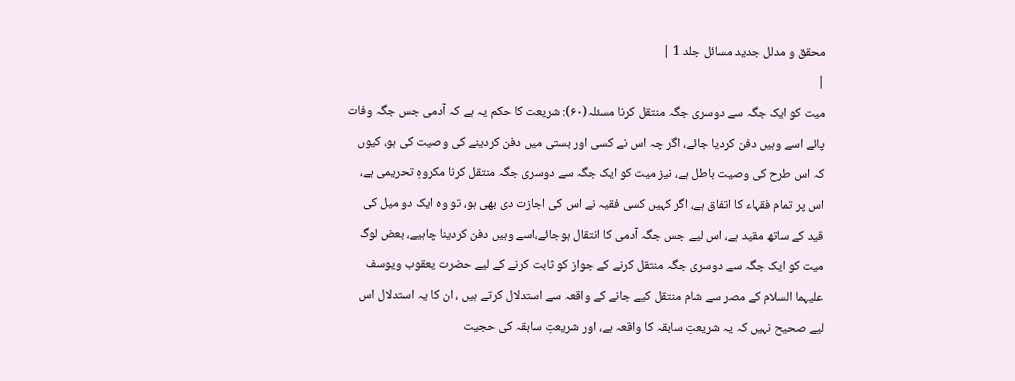محقق و مدلل جدید مسائل جلد 1 |
|
میت کو ایک جگہ سے دوسری جگہ منتقل کرنا مسئلہ(۶۰): شریعت کا حکم یہ ہے کہ آدمی جس جگہ وفات پائے اسے وہیں دفن کردیا جائے، اگر چہ اس نے کسی اور بستی میں دفن کردینے کی وصیت کی ہو، کیوں کہ اس طرح کی وصیت باطل ہے، نیز میت کو ایک جگہ سے دوسری جگہ منتقل کرنا مکروہِ تحریمی ہے، اس پر تمام فقہاء کا اتفاق ہے، اگر کہیں کسی فقیہ نے اس کی اجازت دی بھی ہو، تو وہ ایک دو میل کی قید کے ساتھ مقید ہے، اس لیے جس جگہ آدمی کا انتقال ہوجائے،اسے وہیں دفن کردینا چاہیے، بعض لوگ میت کو ایک جگہ سے دوسری جگہ منتقل کرنے کے جواز کو ثابت کرنے کے لیے حضرت یعقوب ویوسف علیہما السلام کے مصر سے شام منتقل کیے جانے کے واقعہ سے استدلال کرتے ہیں ، ان کا یہ استدلال اس لیے صحیح نہیں کہ یہ شریعتِ سابقہ کا واقعہ ہے، اور شریعتِ سابقہ کی حجیت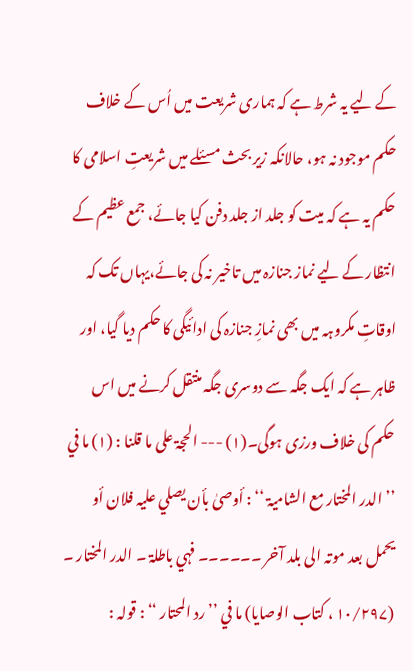کے لیے یہ شرط ہے کہ ہماری شریعت میں اُس کے خلاف حکم موجود نہ ہو، حالانکہ زیر بحث مسئلے میں شریعتِ اسلامی کا حکم یہ ہے کہ میت کو جلد از جلد دفن کیا جائے، جمع عظیم کے انتظار کے لیے نماز جنازہ میں تاخیر نہ کی جائے،یہاں تک کہ اوقاتِ مکروہہ میں بھی نمازِ جنازہ کی ادائیگی کا حکم دیا گیا، اور ظاہر ہے کہ ایک جگہ سے دوسری جگہ منتقل کرنے میں اس حکم کی خلاف ورزی ہوگی۔(۱) --- الحجۃ علی ما قلنا : (۱) ما في ’’ الدر المختار مع الشامیۃ ‘‘ : أوصیٰ بأن یصلي علیہ فلان أو یحمل بعد موتہ الی بلد آخر ۔۔۔۔۔۔ فہي باطلۃ ۔ الدر المختار ۔ (۱۰/۲۹۷ ، کتاب الوصایا) ما في ’’ رد المحتار ‘‘ : قولہ :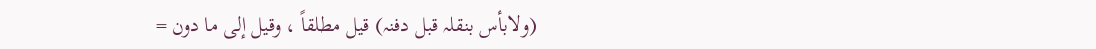(ولابأس بنقلہ قبل دفنہ) قیل مطلقاً ، وقیل إلی ما دون =